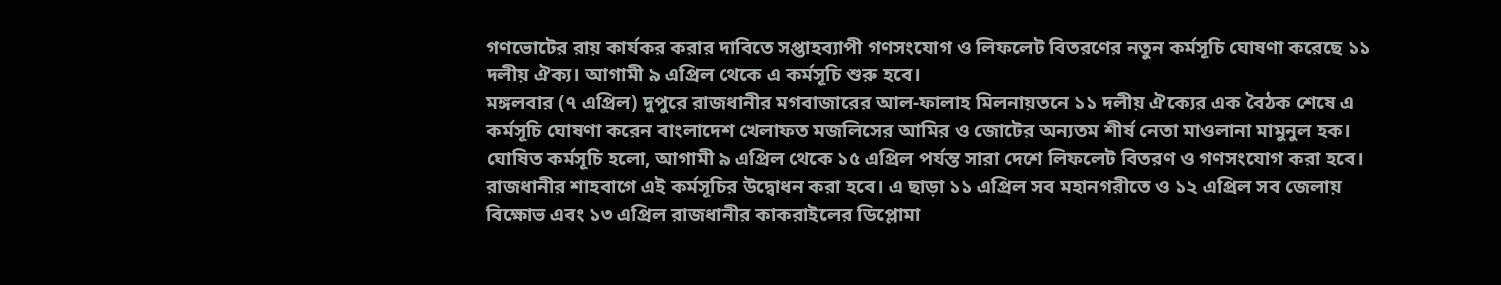গণভোটের রায় কার্যকর করার দাবিতে সপ্তাহব্যাপী গণসংযোগ ও লিফলেট বিতরণের নতুন কর্মসূচি ঘোষণা করেছে ১১ দলীয় ঐক্য। আগামী ৯ এপ্রিল থেকে এ কর্মসূচি শুরু হবে।
মঙ্গলবার (৭ এপ্রিল) দুপুরে রাজধানীর মগবাজারের আল-ফালাহ মিলনায়তনে ১১ দলীয় ঐক্যের এক বৈঠক শেষে এ কর্মসূচি ঘোষণা করেন বাংলাদেশ খেলাফত মজলিসের আমির ও জোটের অন্যতম শীর্ষ নেতা মাওলানা মামুনুল হক।
ঘোষিত কর্মসূচি হলো, আগামী ৯ এপ্রিল থেকে ১৫ এপ্রিল পর্যন্ত সারা দেশে লিফলেট বিতরণ ও গণসংযোগ করা হবে। রাজধানীর শাহবাগে এই কর্মসূচির উদ্বোধন করা হবে। এ ছাড়া ১১ এপ্রিল সব মহানগরীতে ও ১২ এপ্রিল সব জেলায় বিক্ষোভ এবং ১৩ এপ্রিল রাজধানীর কাকরাইলের ডিপ্লোমা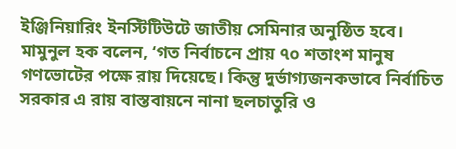ইঞ্জিনিয়ারিং ইনস্টিটিউটে জাতীয় সেমিনার অনুষ্ঠিত হবে।
মামুনুল হক বলেন, ‘গত নির্বাচনে প্রায় ৭০ শতাংশ মানুষ গণভোটের পক্ষে রায় দিয়েছে। কিন্তু দুর্ভাগ্যজনকভাবে নির্বাচিত সরকার এ রায় বাস্তবায়নে নানা ছলচাতুরি ও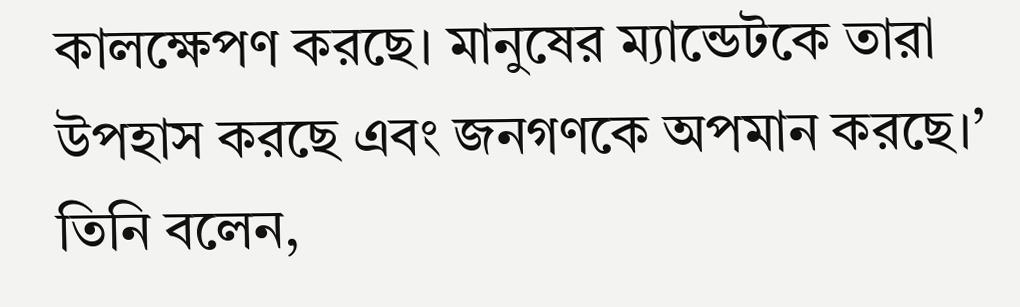কালক্ষেপণ করছে। মানুষের ম্যান্ডেটকে তারা উপহাস করছে এবং জনগণকে অপমান করছে।’
তিনি বলেন,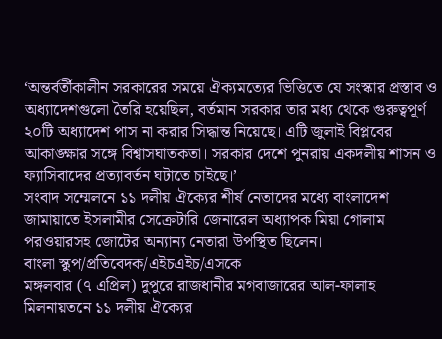‘অন্তর্বর্তীকালীন সরকারের সময়ে ঐক্যমত্যের ভিত্তিতে যে সংস্কার প্রস্তাব ও অধ্যাদেশগুলো তৈরি হয়েছিল, বর্তমান সরকার তার মধ্য থেকে গুরুত্বপূর্ণ ২০টি অধ্যাদেশ পাস না করার সিদ্ধান্ত নিয়েছে। এটি জুলাই বিপ্লবের আকাঙ্ক্ষার সঙ্গে বিশ্বাসঘাতকতা। সরকার দেশে পুনরায় একদলীয় শাসন ও ফ্যাসিবাদের প্রত্যাবর্তন ঘটাতে চাইছে।’
সংবাদ সম্মেলনে ১১ দলীয় ঐক্যের শীর্ষ নেতাদের মধ্যে বাংলাদেশ জামায়াতে ইসলামীর সেক্রেটারি জেনারেল অধ্যাপক মিয়া গোলাম পরওয়ারসহ জোটের অন্যান্য নেতারা উপস্থিত ছিলেন।
বাংলা স্কুপ/প্রতিবেদক/এইচএইচ/এসকে
মঙ্গলবার (৭ এপ্রিল) দুপুরে রাজধানীর মগবাজারের আল-ফালাহ মিলনায়তনে ১১ দলীয় ঐক্যের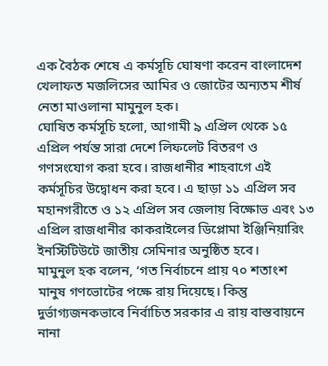এক বৈঠক শেষে এ কর্মসূচি ঘোষণা করেন বাংলাদেশ খেলাফত মজলিসের আমির ও জোটের অন্যতম শীর্ষ নেতা মাওলানা মামুনুল হক।
ঘোষিত কর্মসূচি হলো, আগামী ৯ এপ্রিল থেকে ১৫ এপ্রিল পর্যন্ত সারা দেশে লিফলেট বিতরণ ও গণসংযোগ করা হবে। রাজধানীর শাহবাগে এই কর্মসূচির উদ্বোধন করা হবে। এ ছাড়া ১১ এপ্রিল সব মহানগরীতে ও ১২ এপ্রিল সব জেলায় বিক্ষোভ এবং ১৩ এপ্রিল রাজধানীর কাকরাইলের ডিপ্লোমা ইঞ্জিনিয়ারিং ইনস্টিটিউটে জাতীয় সেমিনার অনুষ্ঠিত হবে।
মামুনুল হক বলেন, ‘গত নির্বাচনে প্রায় ৭০ শতাংশ মানুষ গণভোটের পক্ষে রায় দিয়েছে। কিন্তু দুর্ভাগ্যজনকভাবে নির্বাচিত সরকার এ রায় বাস্তবায়নে নানা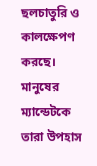ছলচাতুরি ও কালক্ষেপণ করছে। মানুষের ম্যান্ডেটকে তারা উপহাস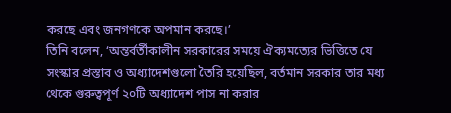করছে এবং জনগণকে অপমান করছে।’
তিনি বলেন, ‘অন্তর্বর্তীকালীন সরকারের সময়ে ঐক্যমত্যের ভিত্তিতে যে সংস্কার প্রস্তাব ও অধ্যাদেশগুলো তৈরি হয়েছিল, বর্তমান সরকার তার মধ্য থেকে গুরুত্বপূর্ণ ২০টি অধ্যাদেশ পাস না করার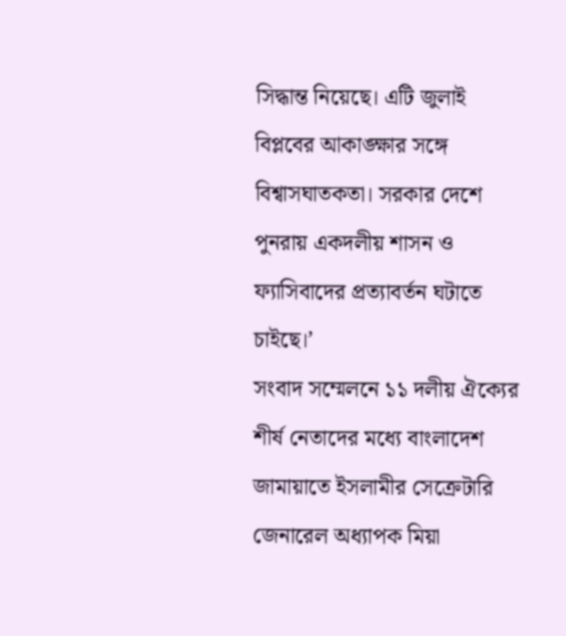সিদ্ধান্ত নিয়েছে। এটি জুলাই বিপ্লবের আকাঙ্ক্ষার সঙ্গে বিশ্বাসঘাতকতা। সরকার দেশে পুনরায় একদলীয় শাসন ও ফ্যাসিবাদের প্রত্যাবর্তন ঘটাতে চাইছে।’
সংবাদ সম্মেলনে ১১ দলীয় ঐক্যের শীর্ষ নেতাদের মধ্যে বাংলাদেশ জামায়াতে ইসলামীর সেক্রেটারি জেনারেল অধ্যাপক মিয়া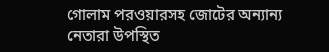গোলাম পরওয়ারসহ জোটের অন্যান্য নেতারা উপস্থিত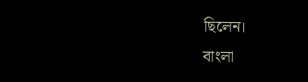ছিলেন।
বাংলা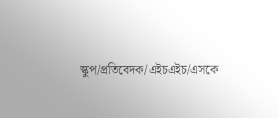স্কুপ/প্রতিবেদক/এইচএইচ/এসকে